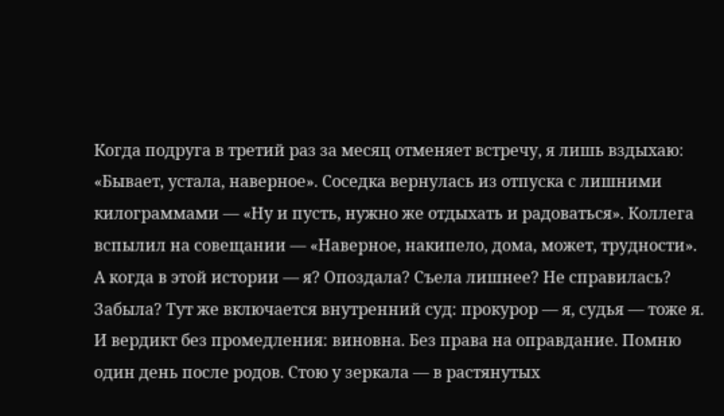Когда подруга в третий раз за месяц отменяет встречу, я лишь вздыхаю: «Бывает, устала, наверное». Соседка вернулась из отпуска с лишними килограммами — «Ну и пусть, нужно же отдыхать и радоваться». Коллега вспылил на совещании — «Наверное, накипело, дома, может, трудности». А когда в этой истории — я? Опоздала? Съела лишнее? Не справилась? Забыла? Тут же включается внутренний суд: прокурор — я, судья — тоже я. И вердикт без промедления: виновна. Без права на оправдание. Помню один день после родов. Стою у зеркала — в растянутых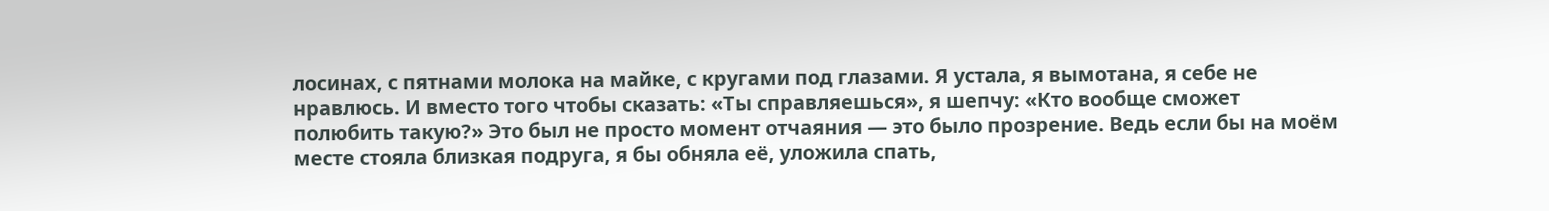лосинах, с пятнами молока на майке, с кругами под глазами. Я устала, я вымотана, я себе не нравлюсь. И вместо того чтобы сказать: «Ты справляешься», я шепчу: «Кто вообще сможет полюбить такую?» Это был не просто момент отчаяния — это было прозрение. Ведь если бы на моём месте стояла близкая подруга, я бы обняла её, уложила спать,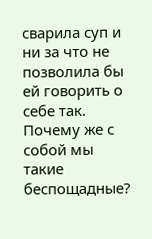сварила суп и ни за что не позволила бы ей говорить о себе так. Почему же с собой мы такие беспощадные?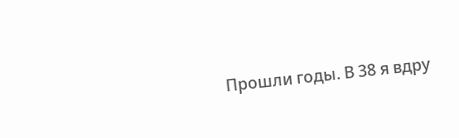Прошли годы. В 38 я вдру